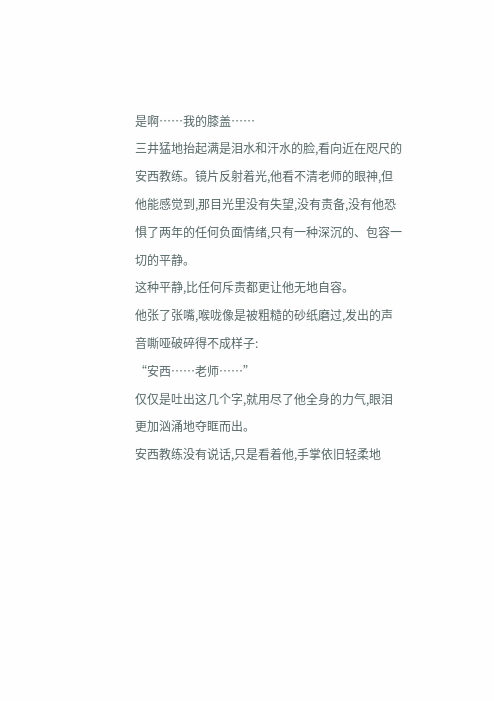是啊……我的膝盖……
三井猛地抬起满是泪水和汗水的脸,看向近在咫尺的安西教练。镜片反射着光,他看不清老师的眼神,但他能感觉到,那目光里没有失望,没有责备,没有他恐惧了两年的任何负面情绪,只有一种深沉的、包容一切的平静。
这种平静,比任何斥责都更让他无地自容。
他张了张嘴,喉咙像是被粗糙的砂纸磨过,发出的声音嘶哑破碎得不成样子:
“安西……老师……”
仅仅是吐出这几个字,就用尽了他全身的力气,眼泪更加汹涌地夺眶而出。
安西教练没有说话,只是看着他,手掌依旧轻柔地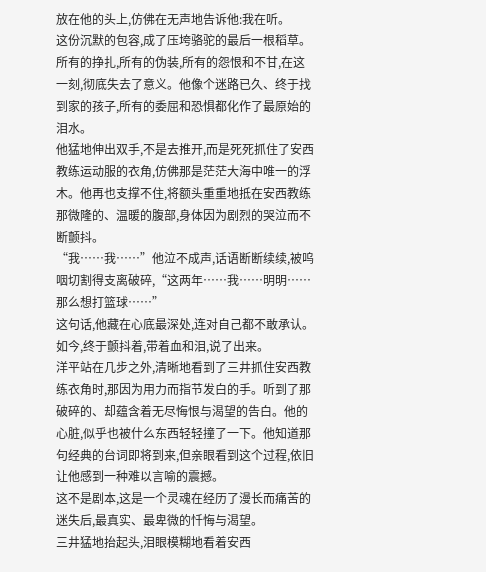放在他的头上,仿佛在无声地告诉他:我在听。
这份沉默的包容,成了压垮骆驼的最后一根稻草。所有的挣扎,所有的伪装,所有的怨恨和不甘,在这一刻,彻底失去了意义。他像个迷路已久、终于找到家的孩子,所有的委屈和恐惧都化作了最原始的泪水。
他猛地伸出双手,不是去推开,而是死死抓住了安西教练运动服的衣角,仿佛那是茫茫大海中唯一的浮木。他再也支撑不住,将额头重重地抵在安西教练那微隆的、温暖的腹部,身体因为剧烈的哭泣而不断颤抖。
“我……我……”他泣不成声,话语断断续续,被呜咽切割得支离破碎,“这两年……我……明明……那么想打篮球……”
这句话,他藏在心底最深处,连对自己都不敢承认。如今,终于颤抖着,带着血和泪,说了出来。
洋平站在几步之外,清晰地看到了三井抓住安西教练衣角时,那因为用力而指节发白的手。听到了那破碎的、却蕴含着无尽悔恨与渴望的告白。他的心脏,似乎也被什么东西轻轻撞了一下。他知道那句经典的台词即将到来,但亲眼看到这个过程,依旧让他感到一种难以言喻的震撼。
这不是剧本,这是一个灵魂在经历了漫长而痛苦的迷失后,最真实、最卑微的忏悔与渴望。
三井猛地抬起头,泪眼模糊地看着安西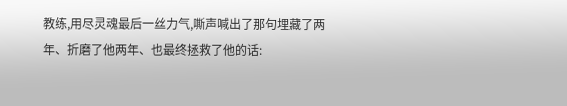教练,用尽灵魂最后一丝力气,嘶声喊出了那句埋藏了两年、折磨了他两年、也最终拯救了他的话: